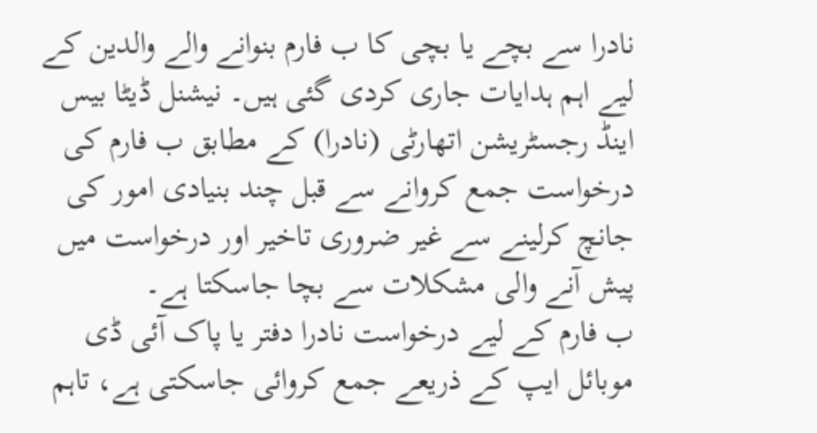نادرا سے بچے یا بچی کا ب فارم بنوانے والے والدین کے لیے اہم ہدایات جاری کردی گئی ہیں۔ نیشنل ڈیٹا بیس اینڈ رجسٹریشن اتھارٹی (نادرا) کے مطابق ب فارم کی درخواست جمع کروانے سے قبل چند بنیادی امور کی جانچ کرلینے سے غیر ضروری تاخیر اور درخواست میں پیش آنے والی مشکلات سے بچا جاسکتا ہے۔
ب فارم کے لیے درخواست نادرا دفتر یا پاک آئی ڈی موبائل ایپ کے ذریعے جمع کروائی جاسکتی ہے، تاہم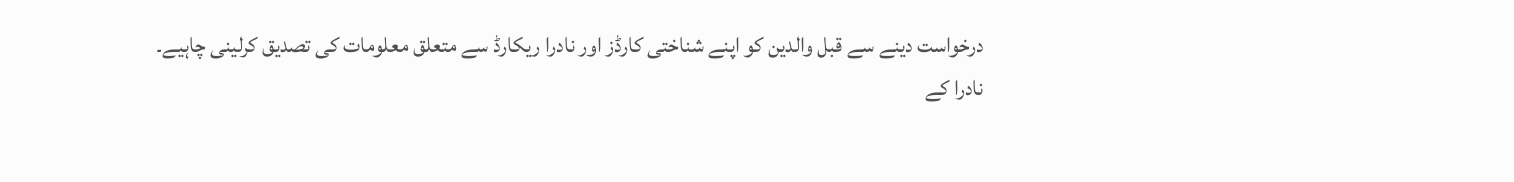درخواست دینے سے قبل والدین کو اپنے شناختی کارڈز اور نادرا ریکارڈ سے متعلق معلومات کی تصدیق کرلینی چاہیے۔
نادرا کے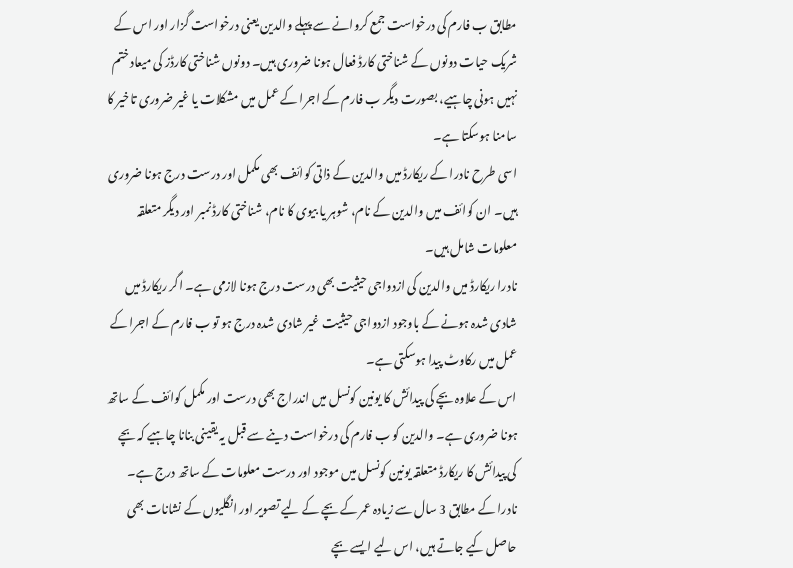مطابق ب فارم کی درخواست جمع کروانے سے پہلے والدین یعنی درخواست گزار اور اس کے شریک حیات دونوں کے شناختی کارڈ فعال ہونا ضروری ہیں۔ دونوں شناختی کارڈز کی میعاد ختم نہیں ہونی چاہیے، بصورت دیگر ب فارم کے اجرا کے عمل میں مشکلات یا غیر ضروری تاخیر کا سامنا ہوسکتا ہے۔
اسی طرح نادرا کے ریکارڈ میں والدین کے ذاتی کوائف بھی مکمل اور درست درج ہونا ضروری ہیں۔ ان کوائف میں والدین کے نام، شوہر یا بیوی کا نام، شناختی کارڈ نمبر اور دیگر متعلقہ معلومات شامل ہیں۔
نادرا ریکارڈ میں والدین کی ازدواجی حیثیت بھی درست درج ہونا لازمی ہے۔ اگر ریکارڈ میں شادی شدہ ہونے کے باوجود ازدواجی حیثیت غیر شادی شدہ درج ہو تو ب فارم کے اجرا کے عمل میں رکاوٹ پیدا ہوسکتی ہے۔
اس کے علاوہ بچے کی پیدائش کا یونین کونسل میں اندراج بھی درست اور مکمل کوائف کے ساتھ ہونا ضروری ہے۔ والدین کو ب فارم کی درخواست دینے سے قبل یہ یقینی بنانا چاہیے کہ بچے کی پیدائش کا ریکارڈ متعلقہ یونین کونسل میں موجود اور درست معلومات کے ساتھ درج ہے۔
نادرا کے مطابق 3 سال سے زیادہ عمر کے بچے کے لیے تصویر اور انگلیوں کے نشانات بھی حاصل کیے جاتے ہیں، اس لیے ایسے بچے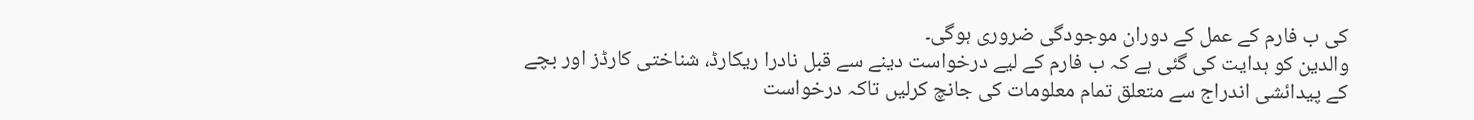کی ب فارم کے عمل کے دوران موجودگی ضروری ہوگی۔
والدین کو ہدایت کی گئی ہے کہ ب فارم کے لیے درخواست دینے سے قبل نادرا ریکارڈ، شناختی کارڈز اور بچے کے پیدائشی اندراج سے متعلق تمام معلومات کی جانچ کرلیں تاکہ درخواست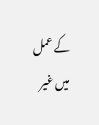کے عمل میں غیر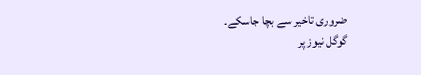ضروری تاخیر سے بچا جاسکے۔
گوگل نیوز پر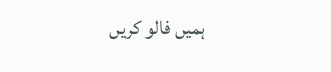ہمیں فالو کریں